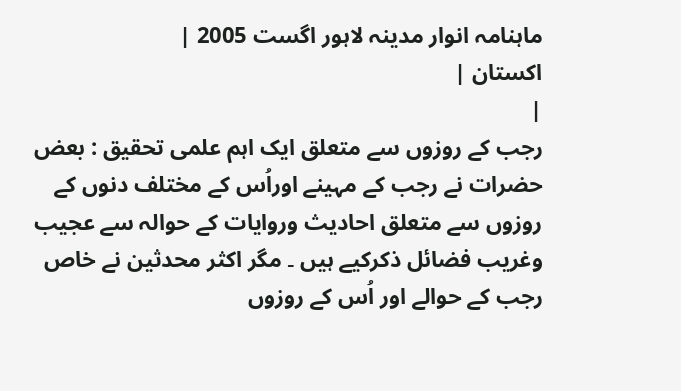ماہنامہ انوار مدینہ لاہور اگست 2005 |
اكستان |
|
رجب کے روزوں سے متعلق ایک اہم علمی تحقیق : بعض حضرات نے رجب کے مہینے اوراُس کے مختلف دنوں کے روزوں سے متعلق احادیث وروایات کے حوالہ سے عجیب وغریب فضائل ذکرکیے ہیں ۔ مگر اکثر محدثین نے خاص رجب کے حوالے اور اُس کے روزوں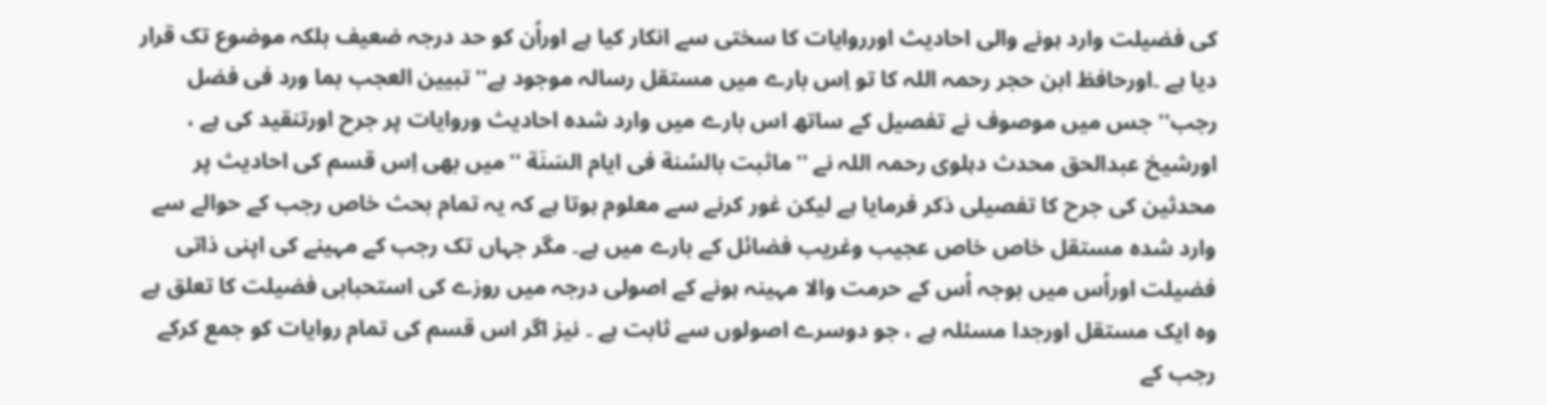کی فضیلت وارد ہونے والی احادیث اورروایات کا سختی سے انکار کیا ہے اوراُن کو حد درجہ ضعیف بلکہ موضوع تک قرار دیا ہے ۔اورحافظ ابن حجر رحمہ اللہ کا تو اِس بارے میں مستقل رسالہ موجود ہے''تبیین العجب بما ورد فی فضل رجب'' جس میں موصوف نے تفصیل کے ساتھ اس بارے میں وارد شدہ احادیث وروایات پر جرح اورتنقید کی ہے ، اورشیخ عبدالحق محدث دہلوی رحمہ اللہ نے ''ماثبت بالسُنة فی ایام السَنَة ''میں بھی اِس قسم کی احادیث پر محدثین کی جرح کا تفصیلی ذکر فرمایا ہے لیکن غور کرنے سے معلوم ہوتا ہے کہ یہ تمام بحث خاص رجب کے حوالے سے وارد شدہ مستقل خاص خاص عجیب وغریب فضائل کے بارے میں ہے۔ مگر جہاں تک رجب کے مہینے کی اپنی ذاتی فضیلت اوراُس میں بوجہ اُس کے حرمت والا مہینہ ہونے کے اصولی درجہ میں روزے کی استحبابی فضیلت کا تعلق ہے وہ ایک مستقل اورجدا مسئلہ ہے ، جو دوسرے اصولوں سے ثابت ہے ۔ نیز اگر اس قسم کی تمام روایات کو جمع کرکے رجب کے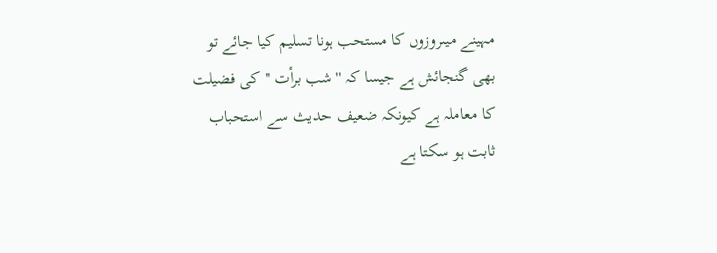مہینے میںروزوں کا مستحب ہونا تسلیم کیا جائے تو بھی گنجائش ہے جیسا کہ ''شب برأت ''کی فضیلت کا معاملہ ہے کیونکہ ضعیف حدیث سے استحباب ثابت ہو سکتا ہے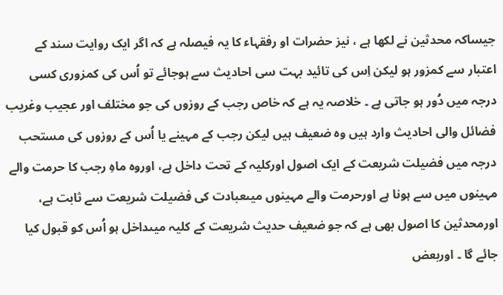جیساکہ محدثین نے لکھا ہے ، نیز حضرات او رفقہاء کا یہ فیصلہ ہے کہ اگر ایک روایت سند کے اعتبار سے کمزور ہو لیکن اِس کی تائید بہت سی احادیث سے ہوجائے تو اُس کی کمزوری کسی درجہ میں دُور ہو جاتی ہے ۔ خلاصہ یہ ہے کہ خاص رجب کے روزوں کی جو مختلف اور عجیب وغریب فضائل والی احادیث وارد ہیں وہ ضعیف ہیں لیکن رجب کے مہینے یا اُس کے روزوں کی مستحب درجہ میں فضیلت شریعت کے ایک اصول اورکلیہ کے تحت داخل ہے، اوروہ ماہِ رجب کا حرمت والے مہینوں میں سے ہونا ہے اورحرمت والے مہینوں میںعبادت کی فضیلت شریعت سے ثابت ہے، اورمحدثین کا اصول بھی ہے کہ جو ضعیف حدیث شریعت کے کلیہ میںداخل ہو اُس کو قبول کیا جائے گا ۔ اوربعض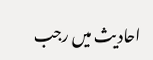احادیث میں رجب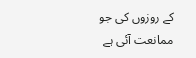کے روزوں کی جو ممانعت آئی ہے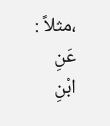،مثلاً : عَنِ ابْنِ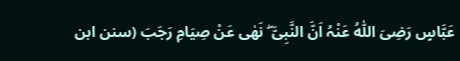عَبَّاسٍ رَضِیَ اللّٰہُ عَنْہُ اَنَّ النَّبِیَّ ۖ نَھٰی عَنْ صِیَامِ رَجَبَ (سنن ابن